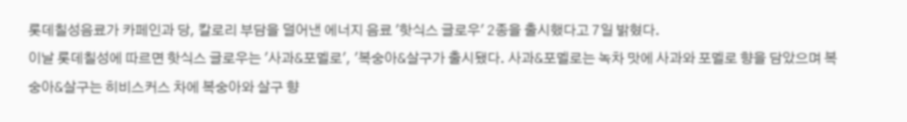롯데칠성음료가 카페인과 당, 칼로리 부담을 덜어낸 에너지 음료 '핫식스 글로우' 2종을 출시했다고 7일 밝혔다.
이날 롯데칠성에 따르면 핫식스 글로우는 '사과&포멜로', '복숭아&살구가 출시됐다. 사과&포멜로는 녹차 맛에 사과와 포멜로 향을 담았으며 복숭아&살구는 히비스커스 차에 복숭아와 살구 향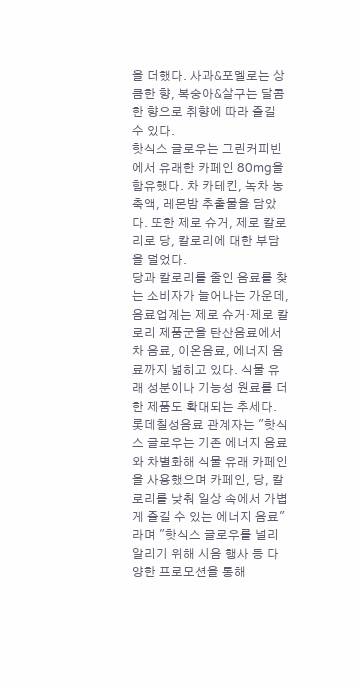을 더했다. 사과&포멜로는 상큼한 향, 복숭아&살구는 달콤한 향으로 취향에 따라 즐길 수 있다.
핫식스 글로우는 그린커피빈에서 유래한 카페인 80mg을 함유했다. 차 카테킨, 녹차 농축액, 레몬밤 추출물을 담았다. 또한 제로 슈거, 제로 칼로리로 당, 칼로리에 대한 부담을 덜었다.
당과 칼로리를 줄인 음료를 찾는 소비자가 늘어나는 가운데, 음료업계는 제로 슈거·제로 칼로리 제품군을 탄산음료에서 차 음료, 이온음료, 에너지 음료까지 넓히고 있다. 식물 유래 성분이나 기능성 원료를 더한 제품도 확대되는 추세다.
롯데칠성음료 관계자는 "핫식스 글로우는 기존 에너지 음료와 차별화해 식물 유래 카페인을 사용했으며 카페인, 당, 칼로리를 낮춰 일상 속에서 가볍게 즐길 수 있는 에너지 음료"라며 "핫식스 글로우를 널리 알리기 위해 시음 행사 등 다양한 프로모션을 통해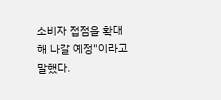소비자 접점을 확대해 나갈 예정"이라고 말했다.